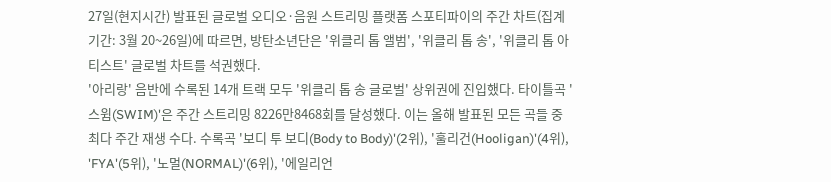27일(현지시간) 발표된 글로벌 오디오·음원 스트리밍 플랫폼 스포티파이의 주간 차트(집계 기간: 3월 20~26일)에 따르면, 방탄소년단은 '위클리 톱 앨범', '위클리 톱 송', '위클리 톱 아티스트' 글로벌 차트를 석권했다.
'아리랑' 음반에 수록된 14개 트랙 모두 '위클리 톱 송 글로벌' 상위권에 진입했다. 타이틀곡 '스윔(SWIM)'은 주간 스트리밍 8226만8468회를 달성했다. 이는 올해 발표된 모든 곡들 중 최다 주간 재생 수다. 수록곡 '보디 투 보디(Body to Body)'(2위), '훌리건(Hooligan)'(4위), 'FYA'(5위), '노멀(NORMAL)'(6위), '에일리언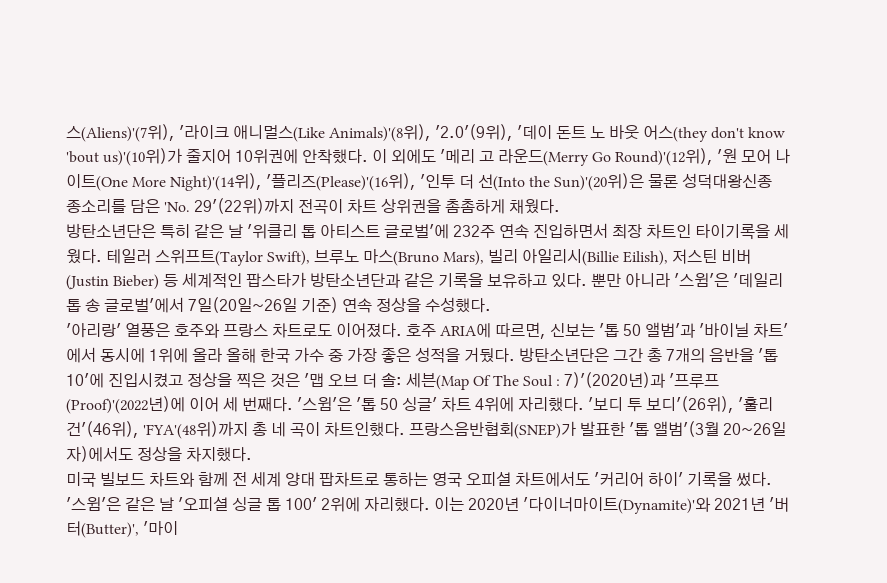스(Aliens)'(7위), '라이크 애니멀스(Like Animals)'(8위), '2.0'(9위), '데이 돈트 노 바웃 어스(they don't know 'bout us)'(10위)가 줄지어 10위권에 안착했다. 이 외에도 '메리 고 라운드(Merry Go Round)'(12위), '원 모어 나이트(One More Night)'(14위), '플리즈(Please)'(16위), '인투 더 선(Into the Sun)'(20위)은 물론 성덕대왕신종 종소리를 담은 'No. 29'(22위)까지 전곡이 차트 상위권을 촘촘하게 채웠다.
방탄소년단은 특히 같은 날 '위클리 톱 아티스트 글로벌'에 232주 연속 진입하면서 최장 차트인 타이기록을 세웠다. 테일러 스위프트(Taylor Swift), 브루노 마스(Bruno Mars), 빌리 아일리시(Billie Eilish), 저스틴 비버(Justin Bieber) 등 세계적인 팝스타가 방탄소년단과 같은 기록을 보유하고 있다. 뿐만 아니라 '스윔'은 '데일리 톱 송 글로벌'에서 7일(20일~26일 기준) 연속 정상을 수성했다.
'아리랑' 열풍은 호주와 프랑스 차트로도 이어졌다. 호주 ARIA에 따르면, 신보는 '톱 50 앨범'과 '바이닐 차트'에서 동시에 1위에 올라 올해 한국 가수 중 가장 좋은 성적을 거뒀다. 방탄소년단은 그간 총 7개의 음반을 '톱 10'에 진입시켰고 정상을 찍은 것은 '맵 오브 더 솔: 세븐(Map Of The Soul : 7)'(2020년)과 '프루프(Proof)'(2022년)에 이어 세 번째다. '스윔'은 '톱 50 싱글' 차트 4위에 자리했다. '보디 투 보디'(26위), '훌리건'(46위), 'FYA'(48위)까지 총 네 곡이 차트인했다. 프랑스음반협회(SNEP)가 발표한 '톱 앨범'(3월 20~26일 자)에서도 정상을 차지했다.
미국 빌보드 차트와 함께 전 세계 양대 팝차트로 통하는 영국 오피셜 차트에서도 '커리어 하이' 기록을 썼다.
'스윔'은 같은 날 '오피셜 싱글 톱 100' 2위에 자리했다. 이는 2020년 '다이너마이트(Dynamite)'와 2021년 '버터(Butter)', '마이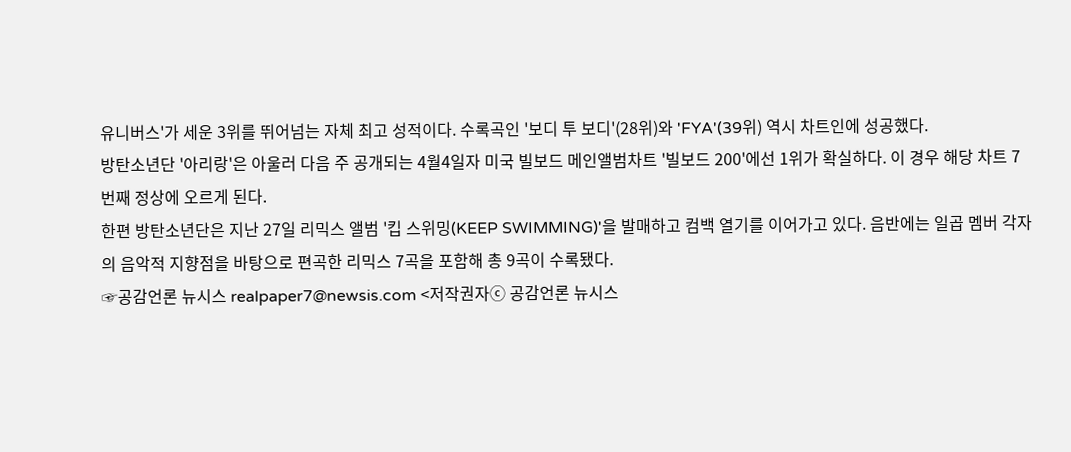유니버스'가 세운 3위를 뛰어넘는 자체 최고 성적이다. 수록곡인 '보디 투 보디'(28위)와 'FYA'(39위) 역시 차트인에 성공했다.
방탄소년단 '아리랑'은 아울러 다음 주 공개되는 4월4일자 미국 빌보드 메인앨범차트 '빌보드 200'에선 1위가 확실하다. 이 경우 해당 차트 7번째 정상에 오르게 된다.
한편 방탄소년단은 지난 27일 리믹스 앨범 '킵 스위밍(KEEP SWIMMING)'을 발매하고 컴백 열기를 이어가고 있다. 음반에는 일곱 멤버 각자의 음악적 지향점을 바탕으로 편곡한 리믹스 7곡을 포함해 총 9곡이 수록됐다.
☞공감언론 뉴시스 realpaper7@newsis.com <저작권자ⓒ 공감언론 뉴시스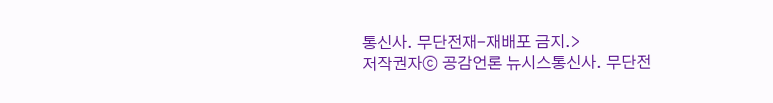통신사. 무단전재-재배포 금지.>
저작권자ⓒ 공감언론 뉴시스통신사. 무단전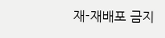재-재배포 금지